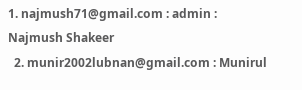1. najmush71@gmail.com : admin : Najmush Shakeer
  2. munir2002lubnan@gmail.com : Munirul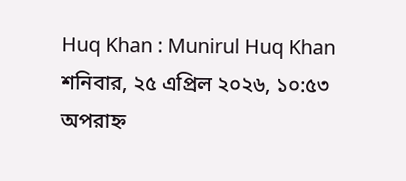Huq Khan : Munirul Huq Khan
শনিবার, ২৫ এপ্রিল ২০২৬, ১০:৫৩ অপরাহ্ন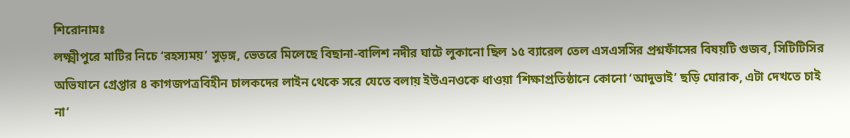শিরোনামঃ
লক্ষ্মীপুরে মাটির নিচে ‌‘রহস্যময়’ সুড়ঙ্গ, ভেতরে মিলেছে বিছানা-বালিশ নদীর ঘাটে লুকানো ছিল ১৫ ব্যারেল তেল এসএসসির প্রশ্নফাঁসের বিষয়টি গুজব, সিটিটিসির অভিযানে গ্রেপ্তার ৪ কাগজপত্রবিহীন চালকদের লাইন থেকে সরে যেতে বলায় ইউএনওকে ধাওয়া ‘শিক্ষাপ্রতিষ্ঠানে কোনো ‘আদুভাই’ ছড়ি ঘোরাক, এটা দেখতে চাই না’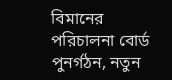বিমানের পরিচালনা বোর্ড পুনর্গঠন, নতুন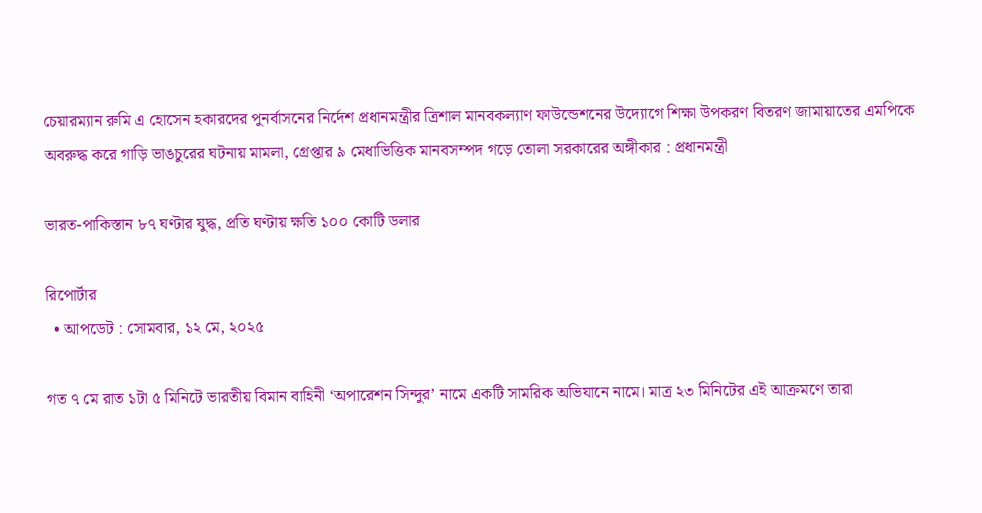চেয়ারম্যান রুমি এ হোসেন হকারদের পুনর্বাসনের নির্দেশ প্রধানমন্ত্রীর ত্রিশাল মানবকল্যাণ ফাউন্ডেশনের উদ্যোগে শিক্ষা উপকরণ বিতরণ জামায়াতের এমপিকে অবরুদ্ধ করে গাড়ি ভাঙচুরের ঘটনায় মামলা, গ্রেপ্তার ৯ মেধাভিত্তিক মানবসম্পদ গড়ে তোলা সরকারের অঙ্গীকার : প্রধানমন্ত্রী

ভারত-পাকিস্তান ৮৭ ঘণ্টার যুদ্ধ, প্রতি ঘণ্টায় ক্ষতি ১০০ কোটি ডলার

রিপোর্টার
  • আপডেট : সোমবার, ১২ মে, ২০২৫

গত ৭ মে রাত ১টা ৫ মিনিটে ভারতীয় বিমান বাহিনী ‘অপারেশন সিন্দুর’ নামে একটি সামরিক অভিযানে নামে। মাত্র ২৩ মিনিটের এই আক্রমণে তারা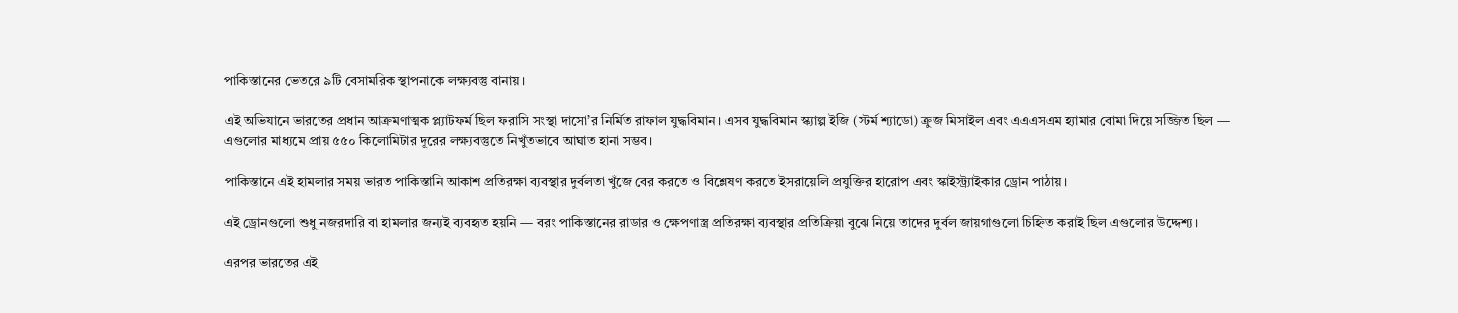পাকিস্তানের ভেতরে ৯টি বেসামরিক স্থাপনাকে লক্ষ্যবস্তু বানায়।

এই অভিযানে ভারতের প্রধান আক্রমণাত্মক প্ল্যাটফর্ম ছিল ফরাসি সংস্থা দাসো’র নির্মিত রাফাল যুদ্ধবিমান। এসব যুদ্ধবিমান স্ক্যাল্প ইজি (স্টর্ম শ্যাডো) ক্রুজ মিসাইল এবং এএএসএম হ্যামার বোমা দিয়ে সজ্জিত ছিল — এগুলোর মাধ্যমে প্রায় ৫৫০ কিলোমিটার দূরের লক্ষ্যবস্তুতে নিখুঁতভাবে আঘাত হানা সম্ভব।

পাকিস্তানে এই হামলার সময় ভারত পাকিস্তানি আকাশ প্রতিরক্ষা ব্যবস্থার দুর্বলতা খুঁজে বের করতে ও বিশ্লেষণ করতে ইসরায়েলি প্রযুক্তির হারোপ এবং স্কাইস্ট্র্যাইকার ড্রোন পাঠায়।

এই ড্রোনগুলো শুধু নজরদারি বা হামলার জন্যই ব্যবহৃত হয়নি — বরং পাকিস্তানের রাডার ও ক্ষেপণাস্ত্র প্রতিরক্ষা ব্যবস্থার প্রতিক্রিয়া বুঝে নিয়ে তাদের দুর্বল জায়গাগুলো চিহ্নিত করাই ছিল এগুলোর উদ্দেশ্য।

এরপর ভারতের এই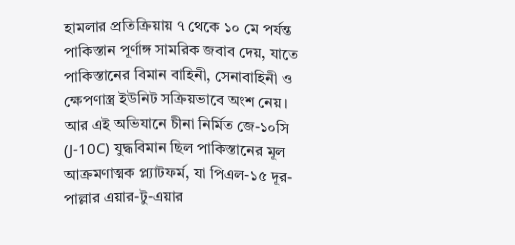হামলার প্রতিক্রিয়ায় ৭ থেকে ১০ মে পর্যন্ত পাকিস্তান পূর্ণাঙ্গ সামরিক জবাব দেয়, যাতে পাকিস্তানের বিমান বাহিনী, সেনাবাহিনী ও ক্ষেপণাস্ত্র ইউনিট সক্রিয়ভাবে অংশ নেয়। আর এই অভিযানে চীনা নির্মিত জে-১০সি (J-10C) যুদ্ধবিমান ছিল পাকিস্তানের মূল আক্রমণাত্মক প্ল্যাটফর্ম, যা পিএল-১৫ দূর-পাল্লার এয়ার-টু-এয়ার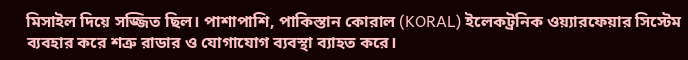মিসাইল দিয়ে সজ্জিত ছিল। পাশাপাশি, পাকিস্তান কোরাল (KORAL) ইলেকট্রনিক ওয়্যারফেয়ার সিস্টেম ব্যবহার করে শত্রু রাডার ও যোগাযোগ ব্যবস্থা ব্যাহত করে।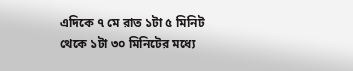এদিকে ৭ মে রাত ১টা ৫ মিনিট থেকে ১টা ৩০ মিনিটের মধ্যে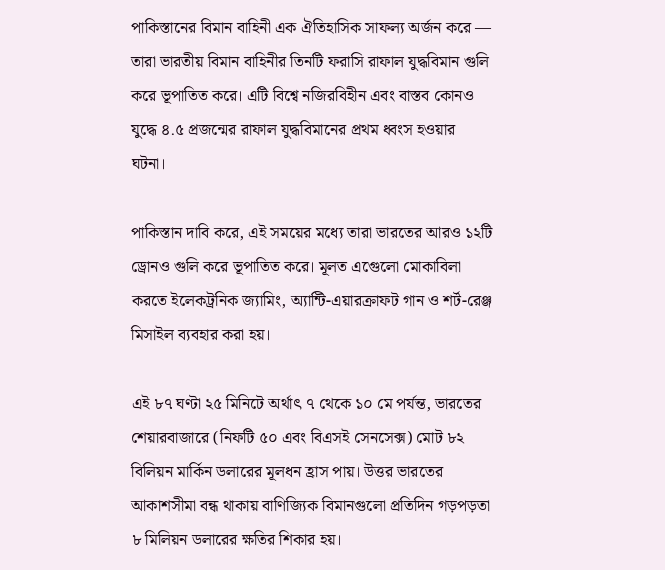পাকিস্তানের বিমান বাহিনী এক ঐতিহাসিক সাফল্য অর্জন করে — তারা ভারতীয় বিমান বাহিনীর তিনটি ফরাসি রাফাল যুদ্ধবিমান গুলি করে ভূপাতিত করে। এটি বিশ্বে নজিরবিহীন এবং বাস্তব কোনও যুদ্ধে ৪.৫ প্রজন্মের রাফাল যুদ্ধবিমানের প্রথম ধ্বংস হওয়ার ঘটনা।

পাকিস্তান দাবি করে, এই সময়ের মধ্যে তারা ভারতের আরও ১২টি ড্রোনও গুলি করে ভূপাতিত করে। মূলত এগেুলো মোকাবিলা করতে ইলেকট্রনিক জ্যামিং, অ্যান্টি-এয়ারক্রাফট গান ও শর্ট-রেঞ্জ মিসাইল ব্যবহার করা হয়।

এই ৮৭ ঘণ্টা ২৫ মিনিটে অর্থাৎ ৭ থেকে ১০ মে পর্যন্ত, ভারতের শেয়ারবাজারে (নিফটি ৫০ এবং বিএসই সেনসেক্স) মোট ৮২ বিলিয়ন মার্কিন ডলারের মূলধন হ্রাস পায়। উত্তর ভারতের আকাশসীমা বন্ধ থাকায় বাণিজ্যিক বিমানগুলো প্রতিদিন গড়পড়তা ৮ মিলিয়ন ডলারের ক্ষতির শিকার হয়।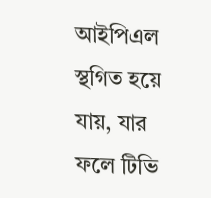আইপিএল স্থগিত হয়ে যায়, যার ফলে টিভি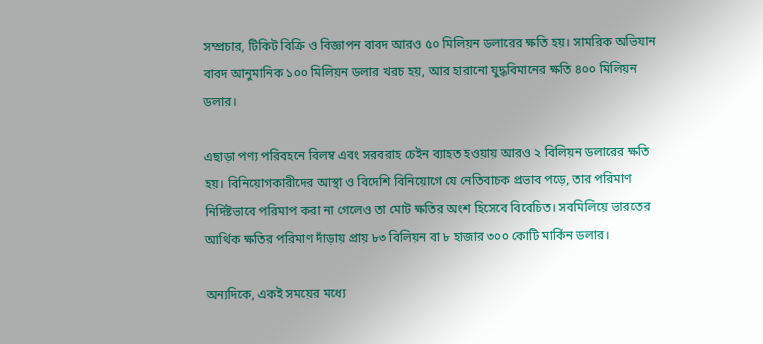সম্প্রচার, টিকিট বিক্রি ও বিজ্ঞাপন বাবদ আরও ৫০ মিলিয়ন ডলারের ক্ষতি হয়। সামরিক অভিযান বাবদ আনুমানিক ১০০ মিলিয়ন ডলার খরচ হয়, আর হারানো যুদ্ধবিমানের ক্ষতি ৪০০ মিলিয়ন ডলার।

এছাড়া পণ্য পরিবহনে বিলম্ব এবং সরবরাহ চেইন ব্যাহত হওয়ায় আরও ২ বিলিয়ন ডলারের ক্ষতি হয়। বিনিয়োগকারীদের আস্থা ও বিদেশি বিনিয়োগে যে নেতিবাচক প্রভাব পড়ে, তার পরিমাণ নির্দিষ্টভাবে পরিমাপ করা না গেলেও তা মোট ক্ষতির অংশ হিসেবে বিবেচিত। সবমিলিয়ে ভারতের আর্থিক ক্ষতির পরিমাণ দাঁড়ায় প্রায় ৮৩ বিলিয়ন বা ৮ হাজার ৩০০ কোটি মার্কিন ডলার।

অন্যদিকে, একই সময়ের মধ্যে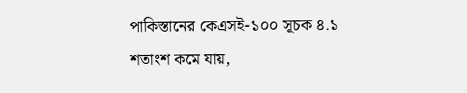পাকিস্তানের কেএসই-১০০ সূচক ৪.১ শতাংশ কমে যায়,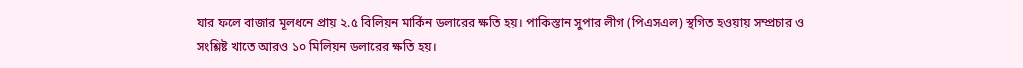যার ফলে বাজার মূলধনে প্রায় ২.৫ বিলিয়ন মার্কিন ডলারের ক্ষতি হয়। পাকিস্তান সুপার লীগ (পিএসএল) স্থগিত হওয়ায় সম্প্রচার ও সংশ্লিষ্ট খাতে আরও ১০ মিলিয়ন ডলারের ক্ষতি হয়।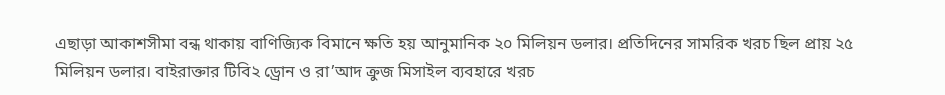এছাড়া আকাশসীমা বন্ধ থাকায় বাণিজ্যিক বিমানে ক্ষতি হয় আনুমানিক ২০ মিলিয়ন ডলার। প্রতিদিনের সামরিক খরচ ছিল প্রায় ২৫ মিলিয়ন ডলার। বাইরাক্তার টিবি২ ড্রোন ও রা’আদ ক্রুজ মিসাইল ব্যবহারে খরচ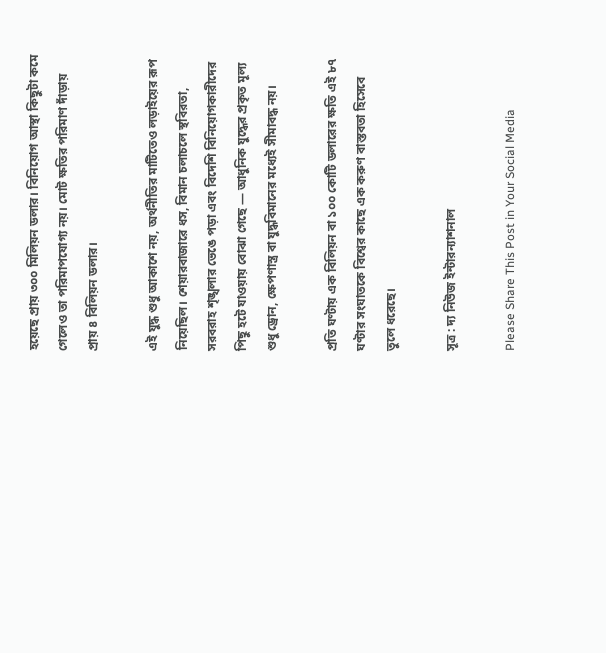হয়েছে প্রায় ৩০০ মিলিয়ন ডলার। বিনিয়োগ আস্থা কিছুটা কমে গেলেও তা পরিমাপযোগ্য নয়। মোট ক্ষতির পরিমাণ দাঁড়ায় প্রায় ৪ বিলিয়ন ডলার।

এই যুদ্ধ শুধু আকাশে নয়, অর্থনীতির মাটিতেও লড়াইয়ের রূপ নিয়েছিল। শেয়ারবাজারে ধস, বিমান চলাচলে স্থবিরতা, সরবরাহ শৃঙ্খলার ভেঙে পড়া এবং বিদেশি বিনিয়োগকারীদের পিছু হটে যাওয়ায় বোঝা গেছে — আধুনিক যুদ্ধের প্রকৃত মূল্য শুধু ড্রোন, ক্ষেপণাস্ত্র বা যুদ্ধবিমানের মধ্যেই সীমাবদ্ধ নয়।

প্রতি ঘণ্টায় এক বিলিয়ন বা ১০০ কোটি ডলারের ক্ষতি এই ৮৭ ঘণ্টার সংঘাতকে বিশ্বের কাছে এক করুণ বাস্তবতা হিসেবে তুলে ধরেছে।

সূত্র : দ্য নিউজ ইন্টারন্যাশনাল

Please Share This Post in Your Social Media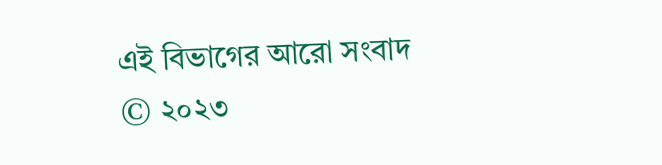এই বিভাগের আরো সংবাদ
© ২০২৩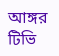আঙ্গর টিভি